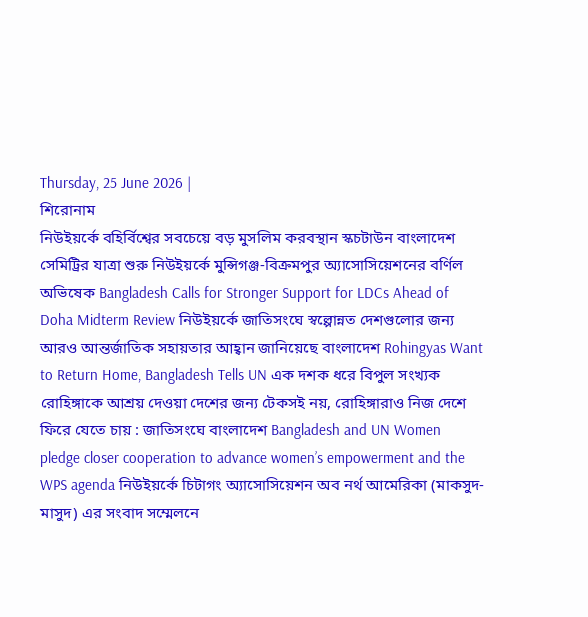Thursday, 25 June 2026 |
শিরোনাম
নিউইয়র্কে বহির্বিশ্বের সবচেয়ে বড় মুসলিম করবস্থান স্কচটাউন বাংলাদেশ সেমিট্রির যাত্রা শুরু নিউইয়র্কে মুন্সিগঞ্জ-বিক্রমপুর অ্যাসোসিয়েশনের বর্ণিল অভিষেক Bangladesh Calls for Stronger Support for LDCs Ahead of Doha Midterm Review নিউইয়র্কে জাতিসংঘে স্বল্পোন্নত দেশগুলোর জন্য আরও আন্তর্জাতিক সহায়তার আহ্বান জানিয়েছে বাংলাদেশ Rohingyas Want to Return Home, Bangladesh Tells UN এক দশক ধরে বিপুল সংখ্যক রোহিঙ্গাকে আশ্রয় দেওয়া দেশের জন্য টেকসই নয়, রোহিঙ্গারাও নিজ দেশে ফিরে যেতে চায় : জাতিসংঘে বাংলাদেশ Bangladesh and UN Women pledge closer cooperation to advance women’s empowerment and the WPS agenda নিউইয়র্কে চিটাগং অ্যাসোসিয়েশন অব নর্থ আমেরিকা (মাকসুদ-মাসুদ) এর সংবাদ সম্মেলনে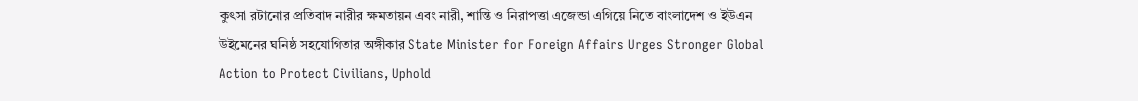কুৎসা রটানোর প্রতিবাদ নারীর ক্ষমতায়ন এবং নারী, শান্তি ও নিরাপত্তা এজেন্ডা এগিয়ে নিতে বাংলাদেশ ও ইউএন উইমেনের ঘনিষ্ঠ সহযোগিতার অঙ্গীকার State Minister for Foreign Affairs Urges Stronger Global Action to Protect Civilians, Uphold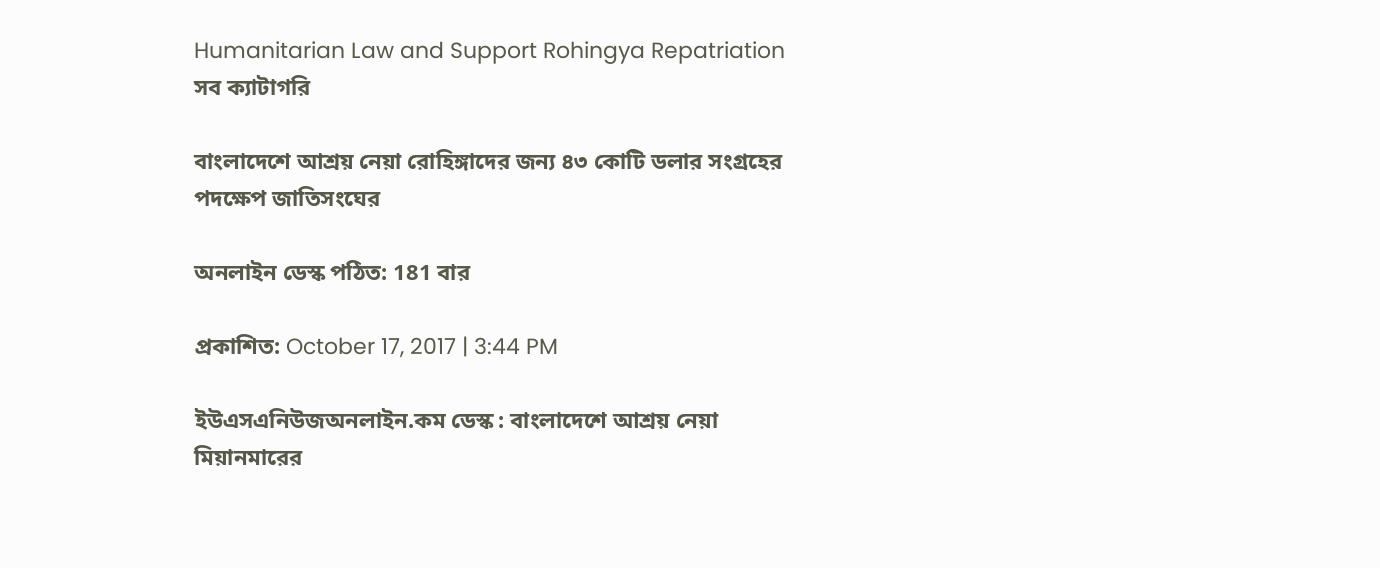Humanitarian Law and Support Rohingya Repatriation
সব ক্যাটাগরি

বাংলাদেশে আশ্রয় নেয়া রোহিঙ্গাদের জন্য ৪৩ কোটি ডলার সংগ্রহের পদক্ষেপ জাতিসংঘের

অনলাইন ডেস্ক পঠিত: 181 বার

প্রকাশিত: October 17, 2017 | 3:44 PM

ইউএসএনিউজঅনলাইন.কম ডেস্ক : বাংলাদেশে আশ্রয় নেয়া মিয়ানমারের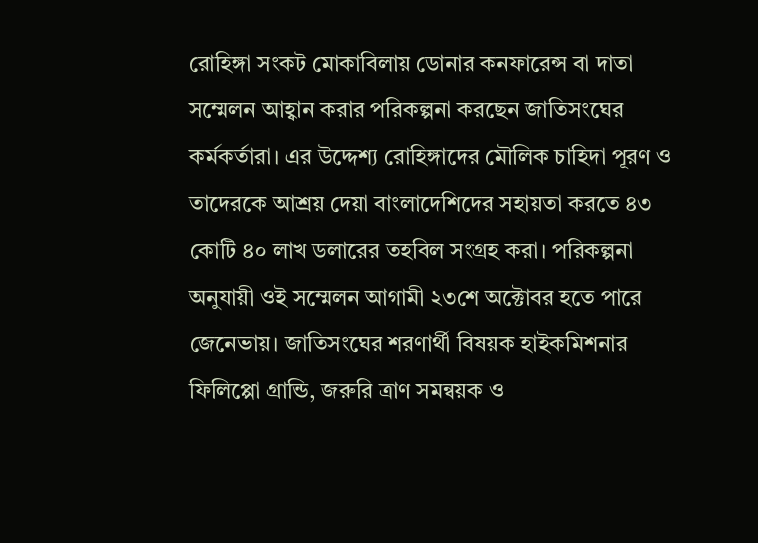রোহিঙ্গা সংকট মোকাবিলায় ডোনার কনফারেন্স বা দাতা সম্মেলন আহ্বান করার পরিকল্পনা করছেন জাতিসংঘের কর্মকর্তারা। এর উদ্দেশ্য রোহিঙ্গাদের মৌলিক চাহিদা পূরণ ও তাদেরকে আশ্রয় দেয়া বাংলাদেশিদের সহায়তা করতে ৪৩ কোটি ৪০ লাখ ডলারের তহবিল সংগ্রহ করা। পরিকল্পনা অনুযায়ী ওই সম্মেলন আগামী ২৩শে অক্টোবর হতে পারে জেনেভায়। জাতিসংঘের শরণার্থী বিষয়ক হাইকমিশনার ফিলিপ্পো গ্রান্ডি, জরুরি ত্রাণ সমন্বয়ক ও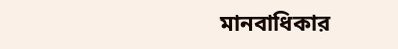মানবাধিকার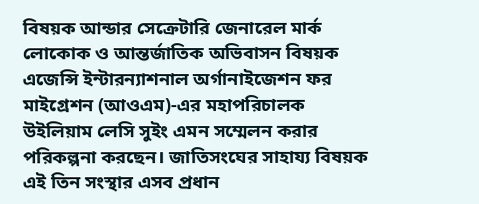বিষয়ক আন্ডার সেক্রেটারি জেনারেল মার্ক লোকোক ও আন্তর্জাতিক অভিবাসন বিষয়ক এজেন্সি ইন্টারন্যাশনাল অর্গানাইজেশন ফর মাইগ্রেশন (আওএম)-এর মহাপরিচালক উইলিয়াম লেসি সুইং এমন সম্মেলন করার পরিকল্পনা করছেন। জাতিসংঘের সাহায্য বিষয়ক এই তিন সংস্থার এসব প্রধান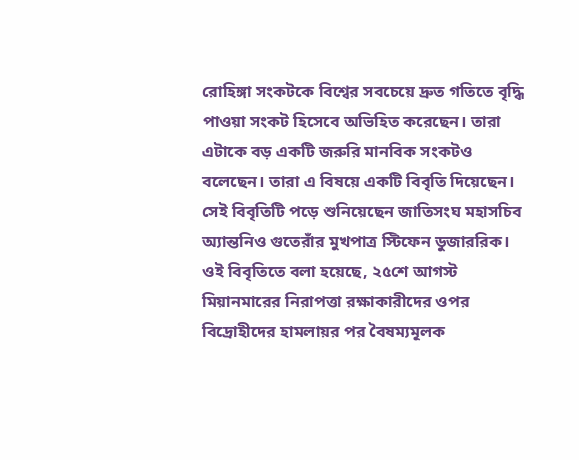রোহিঙ্গা সংকটকে বিশ্বের সবচেয়ে দ্রুত গতিতে বৃদ্ধি পাওয়া সংকট হিসেবে অভিহিত করেছেন। তারা এটাকে বড় একটি জরুরি মানবিক সংকটও বলেছেন। তারা এ বিষয়ে একটি বিবৃতি দিয়েছেন। সেই বিবৃতিটি পড়ে শুনিয়েছেন জাতিসংঘ মহাসচিব অ্যান্তনিও গুতেরাঁর মুখপাত্র স্টিফেন ডুজাররিক। ওই বিবৃতিতে বলা হয়েছে, ২৫শে আগস্ট মিয়ানমারের নিরাপত্তা রক্ষাকারীদের ওপর বিদ্রোহীদের হামলায়র পর বৈষম্যমূলক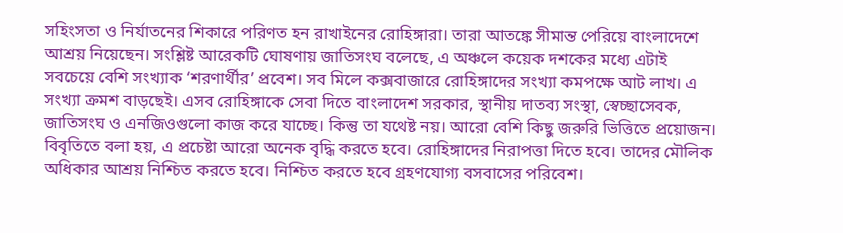সহিংসতা ও নির্যাতনের শিকারে পরিণত হন রাখাইনের রোহিঙ্গারা। তারা আতঙ্কে সীমান্ত পেরিয়ে বাংলাদেশে আশ্রয় নিয়েছেন। সংশ্লিষ্ট আরেকটি ঘোষণায় জাতিসংঘ বলেছে, এ অঞ্চলে কয়েক দশকের মধ্যে এটাই সবচেয়ে বেশি সংখ্যাক ‘শরণার্থীর’ প্রবেশ। সব মিলে কক্সবাজারে রোহিঙ্গাদের সংখ্যা কমপক্ষে আট লাখ। এ সংখ্যা ক্রমশ বাড়ছেই। এসব রোহিঙ্গাকে সেবা দিতে বাংলাদেশ সরকার, স্থানীয় দাতব্য সংস্থা, স্বেচ্ছাসেবক, জাতিসংঘ ও এনজিওগুলো কাজ করে যাচ্ছে। কিন্তু তা যথেষ্ট নয়। আরো বেশি কিছু জরুরি ভিত্তিতে প্রয়োজন। বিবৃতিতে বলা হয়, এ প্রচেষ্টা আরো অনেক বৃদ্ধি করতে হবে। রোহিঙ্গাদের নিরাপত্তা দিতে হবে। তাদের মৌলিক অধিকার আশ্রয় নিশ্চিত করতে হবে। নিশ্চিত করতে হবে গ্রহণযোগ্য বসবাসের পরিবেশ।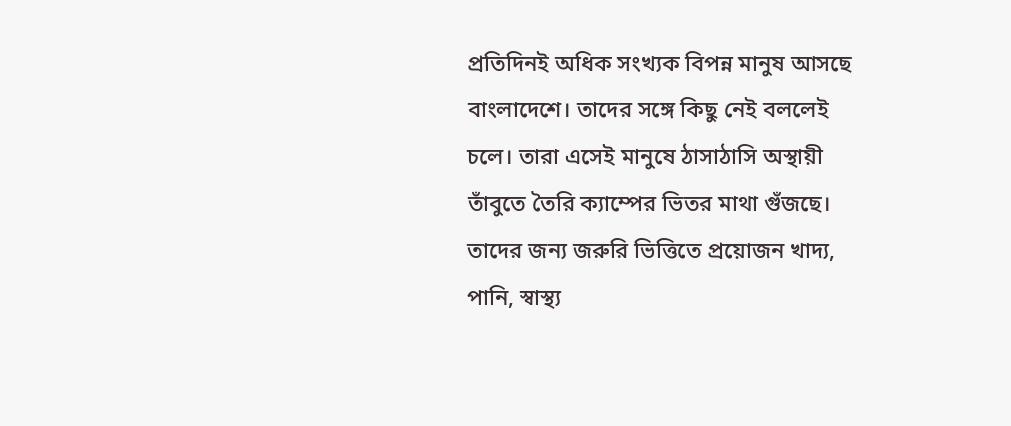প্রতিদিনই অধিক সংখ্যক বিপন্ন মানুষ আসছে বাংলাদেশে। তাদের সঙ্গে কিছু নেই বললেই চলে। তারা এসেই মানুষে ঠাসাঠাসি অস্থায়ী তাঁবুতে তৈরি ক্যাম্পের ভিতর মাথা গুঁজছে। তাদের জন্য জরুরি ভিত্তিতে প্রয়োজন খাদ্য, পানি, স্বাস্থ্য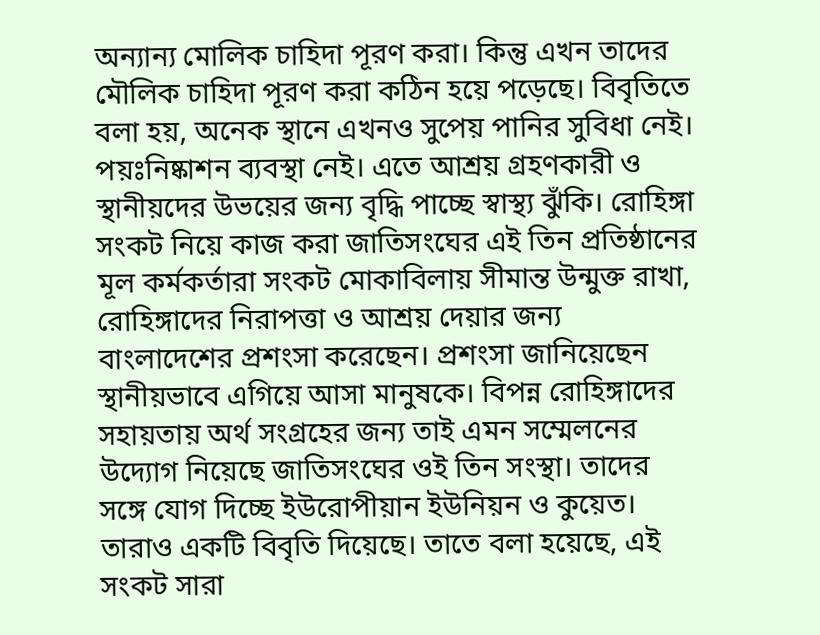অন্যান্য মোলিক চাহিদা পূরণ করা। কিন্তু এখন তাদের মৌলিক চাহিদা পূরণ করা কঠিন হয়ে পড়েছে। বিবৃতিতে বলা হয়, অনেক স্থানে এখনও সুপেয় পানির সুবিধা নেই। পয়ঃনিষ্কাশন ব্যবস্থা নেই। এতে আশ্রয় গ্রহণকারী ও স্থানীয়দের উভয়ের জন্য বৃদ্ধি পাচ্ছে স্বাস্থ্য ঝুঁকি। রোহিঙ্গা সংকট নিয়ে কাজ করা জাতিসংঘের এই তিন প্রতিষ্ঠানের মূল কর্মকর্তারা সংকট মোকাবিলায় সীমান্ত উন্মুক্ত রাখা, রোহিঙ্গাদের নিরাপত্তা ও আশ্রয় দেয়ার জন্য বাংলাদেশের প্রশংসা করেছেন। প্রশংসা জানিয়েছেন স্থানীয়ভাবে এগিয়ে আসা মানুষকে। বিপন্ন রোহিঙ্গাদের সহায়তায় অর্থ সংগ্রহের জন্য তাই এমন সম্মেলনের উদ্যোগ নিয়েছে জাতিসংঘের ওই তিন সংস্থা। তাদের সঙ্গে যোগ দিচ্ছে ইউরোপীয়ান ইউনিয়ন ও কুয়েত। তারাও একটি বিবৃতি দিয়েছে। তাতে বলা হয়েছে, এই সংকট সারা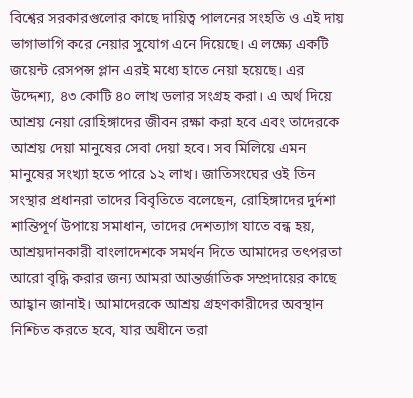বিশ্বের সরকারগুলোর কাছে দায়িত্ব পালনের সংহতি ও এই দায় ভাগাভাগি করে নেয়ার সুযোগ এনে দিয়েছে। এ লক্ষ্যে একটি জয়েন্ট রেসপন্স প্লান এরই মধ্যে হাতে নেয়া হয়েছে। এর উদ্দেশ্য, ৪৩ কোটি ৪০ লাখ ডলার সংগ্রহ করা। এ অর্থ দিয়ে আশ্রয় নেয়া রোহিঙ্গাদের জীবন রক্ষা করা হবে এবং তাদেরকে আশ্রয় দেয়া মানুষের সেবা দেয়া হবে। সব মিলিয়ে এমন মানুষের সংখ্যা হতে পারে ১২ লাখ। জাতিসংঘের ওই তিন সংস্থার প্রধানরা তাদের বিবৃতিতে বলেছেন, রোহিঙ্গাদের দুর্দশা শান্তিপূর্ণ উপায়ে সমাধান, তাদের দেশত্যাগ যাতে বন্ধ হয়, আশ্রয়দানকারী বাংলাদেশকে সমর্থন দিতে আমাদের তৎপরতা আরো বৃদ্ধি করার জন্য আমরা আন্তর্জাতিক সম্প্রদায়ের কাছে আহ্বান জানাই। আমাদেরকে আশ্রয় গ্রহণকারীদের অবস্থান নিশ্চিত করতে হবে, যার অধীনে তরা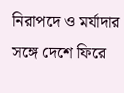নিরাপদে ও মর্যাদার সঙ্গে দেশে ফিরে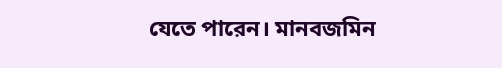যেতে পারেন। মানবজমিন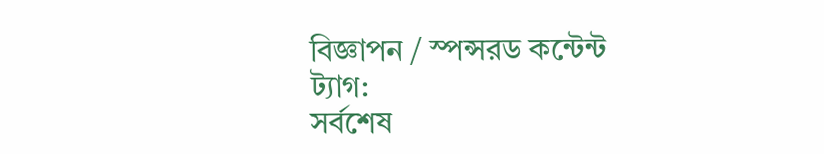বিজ্ঞাপন / স্পন্সরড কন্টেন্ট
ট্যাগ:
সর্বশেষ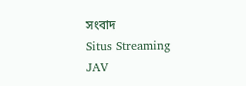সংবাদ
Situs Streaming JAV